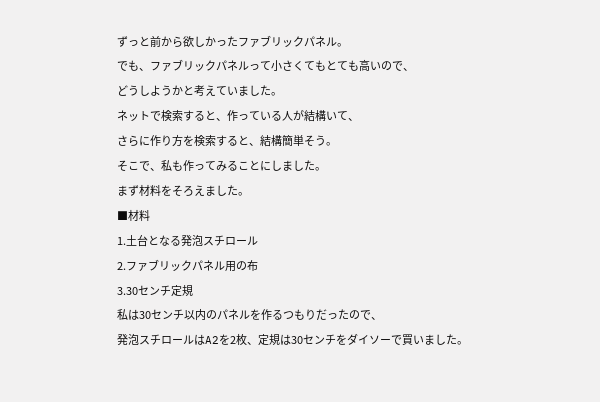ずっと前から欲しかったファブリックパネル。
でも、ファブリックパネルって小さくてもとても高いので、
どうしようかと考えていました。
ネットで検索すると、作っている人が結構いて、
さらに作り方を検索すると、結構簡単そう。
そこで、私も作ってみることにしました。
まず材料をそろえました。
■材料
1.土台となる発泡スチロール
2.ファブリックパネル用の布
3.30センチ定規
私は30センチ以内のパネルを作るつもりだったので、
発泡スチロールはA2を2枚、定規は30センチをダイソーで買いました。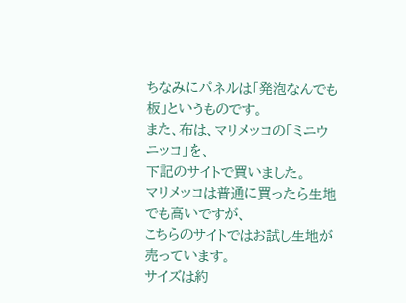ちなみにパネルは「発泡なんでも板」というものです。
また、布は、マリメッコの「ミニウニッコ」を、
下記のサイトで買いました。
マリメッコは普通に買ったら生地でも高いですが、
こちらのサイトではお試し生地が売っています。
サイズは約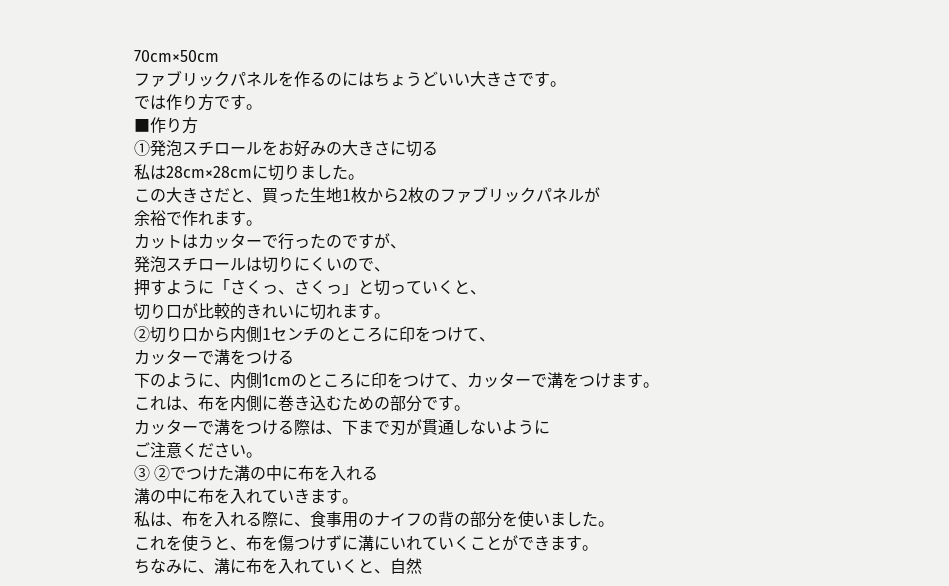70cm×50cm
ファブリックパネルを作るのにはちょうどいい大きさです。
では作り方です。
■作り方
①発泡スチロールをお好みの大きさに切る
私は28cm×28cmに切りました。
この大きさだと、買った生地1枚から2枚のファブリックパネルが
余裕で作れます。
カットはカッターで行ったのですが、
発泡スチロールは切りにくいので、
押すように「さくっ、さくっ」と切っていくと、
切り口が比較的きれいに切れます。
②切り口から内側1センチのところに印をつけて、
カッターで溝をつける
下のように、内側1cmのところに印をつけて、カッターで溝をつけます。
これは、布を内側に巻き込むための部分です。
カッターで溝をつける際は、下まで刃が貫通しないように
ご注意ください。
③ ②でつけた溝の中に布を入れる
溝の中に布を入れていきます。
私は、布を入れる際に、食事用のナイフの背の部分を使いました。
これを使うと、布を傷つけずに溝にいれていくことができます。
ちなみに、溝に布を入れていくと、自然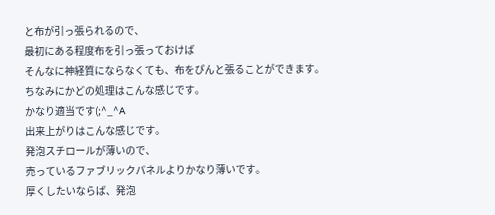と布が引っ張られるので、
最初にある程度布を引っ張っておけば
そんなに神経質にならなくても、布をぴんと張ることができます。
ちなみにかどの処理はこんな感じです。
かなり適当です(;^_^A
出来上がりはこんな感じです。
発泡スチロールが薄いので、
売っているファブリックパネルよりかなり薄いです。
厚くしたいならば、発泡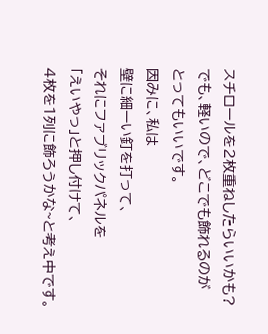スチロールを2枚重ねしたらいいかも?
でも、軽いので、どこでも飾れるのが
とってもいいです。
因みに、私は
壁に細ーい釘を打って、
それにファブリックパネルを
「えいやっ」と押し付けて、
4枚を1列に飾ろうかな~と考え中です。